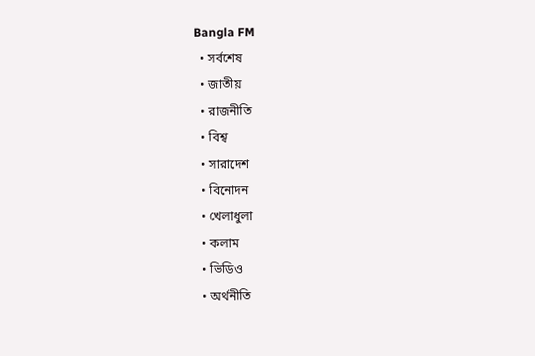Bangla FM
  • সর্বশেষ
  • জাতীয়
  • রাজনীতি
  • বিশ্ব
  • সারাদেশ
  • বিনোদন
  • খেলাধুলা
  • কলাম
  • ভিডিও
  • অর্থনীতি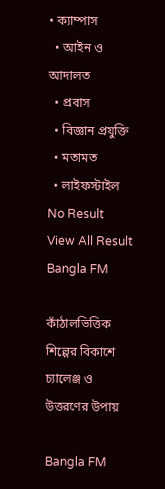• ক্যাম্পাস
  • আইন ও আদালত
  • প্রবাস
  • বিজ্ঞান প্রযুক্তি
  • মতামত
  • লাইফস্টাইল
No Result
View All Result
Bangla FM

কাঁঠালভিত্তিক শিল্পের বিকাশে চ্যালেঞ্জ ও উত্তরণের উপায়

Bangla FM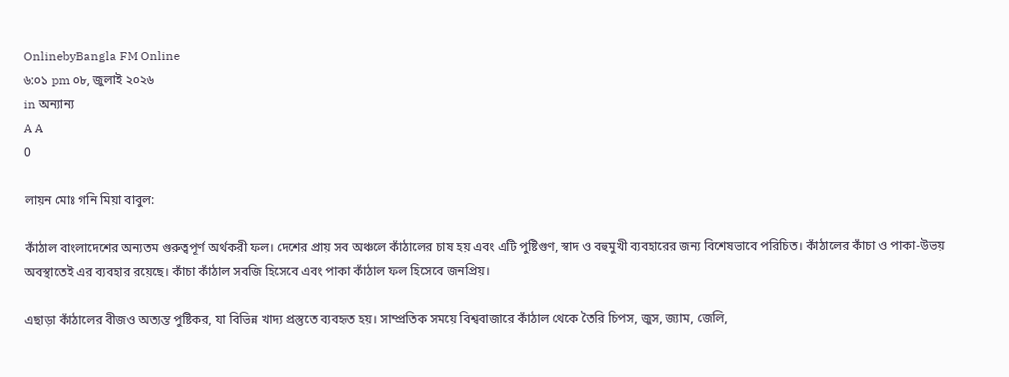OnlinebyBangla FM Online
৬:০১ pm ০৮, জুলাই ২০২৬
in অন্যান্য
A A
0

লায়ন মোঃ গনি মিয়া বাবুল:

কাঁঠাল বাংলাদেশের অন্যতম গুরুত্বপূর্ণ অর্থকরী ফল। দেশের প্রায় সব অঞ্চলে কাঁঠালের চাষ হয় এবং এটি পুষ্টিগুণ, স্বাদ ও বহুমুখী ব্যবহারের জন্য বিশেষভাবে পরিচিত। কাঁঠালের কাঁচা ও পাকা-উভয় অবস্থাতেই এর ব্যবহার রয়েছে। কাঁচা কাঁঠাল সবজি হিসেবে এবং পাকা কাঁঠাল ফল হিসেবে জনপ্রিয়।

এছাড়া কাঁঠালের বীজও অত্যন্ত পুষ্টিকর, যা বিভিন্ন খাদ্য প্রস্তুতে ব্যবহৃত হয়। সাম্প্রতিক সময়ে বিশ্ববাজারে কাঁঠাল থেকে তৈরি চিপস, জুস, জ্যাম, জেলি,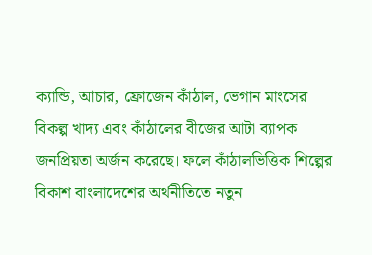ক্যান্ডি, আচার, ফ্রোজেন কাঁঠাল, ভেগান মাংসের বিকল্প খাদ্য এবং কাঁঠালের বীজের আটা ব্যাপক জনপ্রিয়তা অর্জন করেছে। ফলে কাঁঠালভিত্তিক শিল্পের বিকাশ বাংলাদেশের অর্থনীতিতে নতুন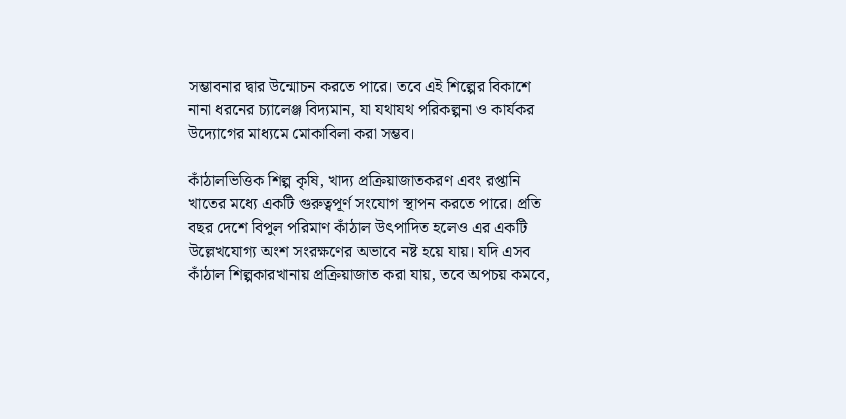সম্ভাবনার দ্বার উন্মোচন করতে পারে। তবে এই শিল্পের বিকাশে নানা ধরনের চ্যালেঞ্জ বিদ্যমান, যা যথাযথ পরিকল্পনা ও কার্যকর উদ্যোগের মাধ্যমে মোকাবিলা করা সম্ভব।

কাঁঠালভিত্তিক শিল্প কৃষি, খাদ্য প্রক্রিয়াজাতকরণ এবং রপ্তানি খাতের মধ্যে একটি গুরুত্বপূর্ণ সংযোগ স্থাপন করতে পারে। প্রতি বছর দেশে বিপুল পরিমাণ কাঁঠাল উৎপাদিত হলেও এর একটি উল্লেখযোগ্য অংশ সংরক্ষণের অভাবে নষ্ট হয়ে যায়। যদি এসব কাঁঠাল শিল্পকারখানায় প্রক্রিয়াজাত করা যায়, তবে অপচয় কমবে,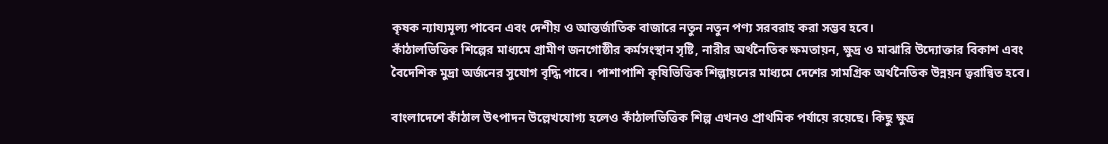কৃষক ন্যায্যমূল্য পাবেন এবং দেশীয় ও আন্তর্জাতিক বাজারে নতুন নতুন পণ্য সরবরাহ করা সম্ভব হবে।
কাঁঠালভিত্তিক শিল্পের মাধ্যমে গ্রামীণ জনগোষ্ঠীর কর্মসংস্থান সৃষ্টি, নারীর অর্থনৈতিক ক্ষমতায়ন, ক্ষুদ্র ও মাঝারি উদ্যোক্তার বিকাশ এবং বৈদেশিক মুদ্রা অর্জনের সুযোগ বৃদ্ধি পাবে। পাশাপাশি কৃষিভিত্তিক শিল্পায়নের মাধ্যমে দেশের সামগ্রিক অর্থনৈতিক উন্নয়ন ত্বরান্বিত হবে।

বাংলাদেশে কাঁঠাল উৎপাদন উল্লেখযোগ্য হলেও কাঁঠালভিত্তিক শিল্প এখনও প্রাথমিক পর্যায়ে রয়েছে। কিছু ক্ষুদ্র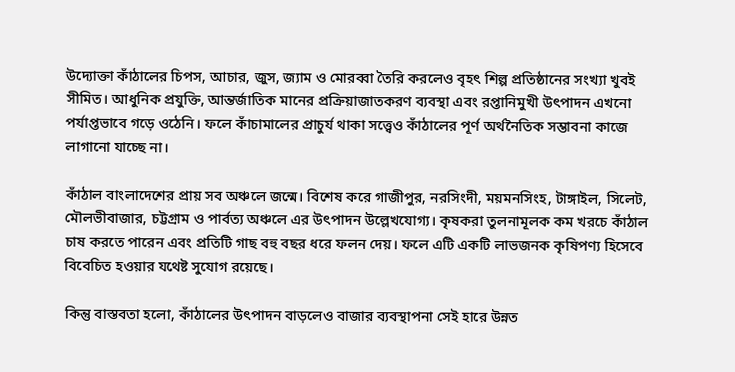উদ্যোক্তা কাঁঠালের চিপস, আচার, জুস, জ্যাম ও মোরব্বা তৈরি করলেও বৃহৎ শিল্প প্রতিষ্ঠানের সংখ্যা খুবই সীমিত। আধুনিক প্রযুক্তি, আন্তর্জাতিক মানের প্রক্রিয়াজাতকরণ ব্যবস্থা এবং রপ্তানিমুখী উৎপাদন এখনো পর্যাপ্তভাবে গড়ে ওঠেনি। ফলে কাঁচামালের প্রাচুর্য থাকা সত্ত্বেও কাঁঠালের পূর্ণ অর্থনৈতিক সম্ভাবনা কাজে লাগানো যাচ্ছে না।

কাঁঠাল বাংলাদেশের প্রায় সব অঞ্চলে জন্মে। বিশেষ করে গাজীপুর, নরসিংদী, ময়মনসিংহ, টাঙ্গাইল, সিলেট, মৌলভীবাজার, চট্টগ্রাম ও পার্বত্য অঞ্চলে এর উৎপাদন উল্লেখযোগ্য। কৃষকরা তুলনামূলক কম খরচে কাঁঠাল চাষ করতে পারেন এবং প্রতিটি গাছ বহু বছর ধরে ফলন দেয়। ফলে এটি একটি লাভজনক কৃষিপণ্য হিসেবে বিবেচিত হওয়ার যথেষ্ট সুযোগ রয়েছে।

কিন্তু বাস্তবতা হলো, কাঁঠালের উৎপাদন বাড়লেও বাজার ব্যবস্থাপনা সেই হারে উন্নত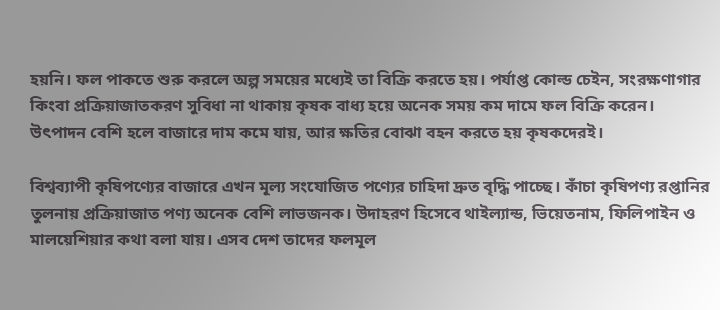হয়নি। ফল পাকতে শুরু করলে অল্প সময়ের মধ্যেই তা বিক্রি করতে হয়। পর্যাপ্ত কোল্ড চেইন, সংরক্ষণাগার কিংবা প্রক্রিয়াজাতকরণ সুবিধা না থাকায় কৃষক বাধ্য হয়ে অনেক সময় কম দামে ফল বিক্রি করেন। উৎপাদন বেশি হলে বাজারে দাম কমে যায়, আর ক্ষতির বোঝা বহন করতে হয় কৃষকদেরই।

বিশ্বব্যাপী কৃষিপণ্যের বাজারে এখন মূল্য সংযোজিত পণ্যের চাহিদা দ্রুত বৃদ্ধি পাচ্ছে। কাঁচা কৃষিপণ্য রপ্তানির তুলনায় প্রক্রিয়াজাত পণ্য অনেক বেশি লাভজনক। উদাহরণ হিসেবে থাইল্যান্ড, ভিয়েতনাম, ফিলিপাইন ও মালয়েশিয়ার কথা বলা যায়। এসব দেশ তাদের ফলমূল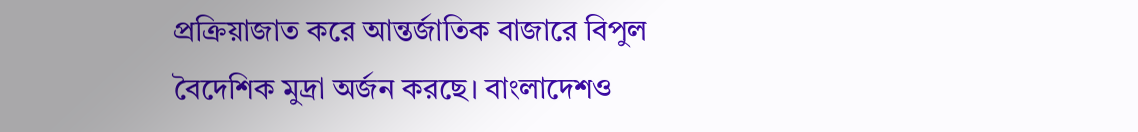প্রক্রিয়াজাত করে আন্তর্জাতিক বাজারে বিপুল বৈদেশিক মুদ্রা অর্জন করছে। বাংলাদেশও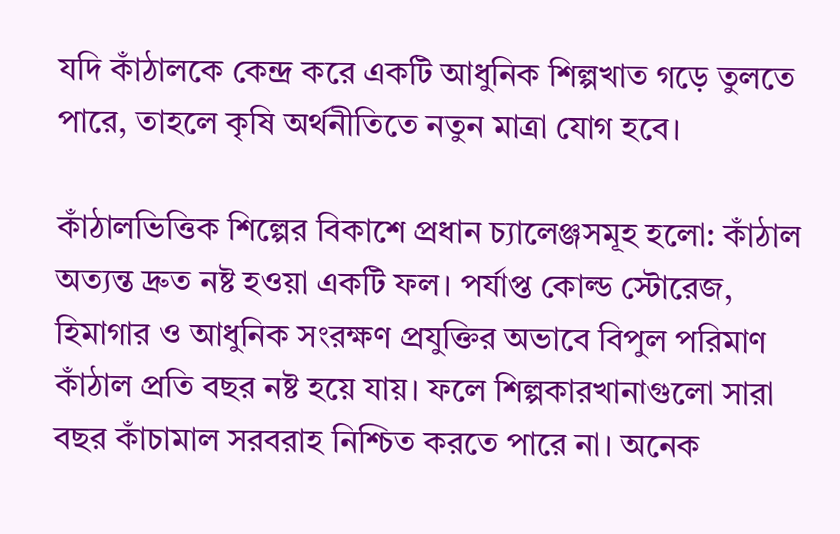যদি কাঁঠালকে কেন্দ্র করে একটি আধুনিক শিল্পখাত গড়ে তুলতে পারে, তাহলে কৃষি অর্থনীতিতে নতুন মাত্রা যোগ হবে।

কাঁঠালভিত্তিক শিল্পের বিকাশে প্রধান চ্যালেঞ্জসমূহ হলো: কাঁঠাল অত্যন্ত দ্রুত নষ্ট হওয়া একটি ফল। পর্যাপ্ত কোল্ড স্টোরেজ, হিমাগার ও আধুনিক সংরক্ষণ প্রযুক্তির অভাবে বিপুল পরিমাণ কাঁঠাল প্রতি বছর নষ্ট হয়ে যায়। ফলে শিল্পকারখানাগুলো সারা বছর কাঁচামাল সরবরাহ নিশ্চিত করতে পারে না। অনেক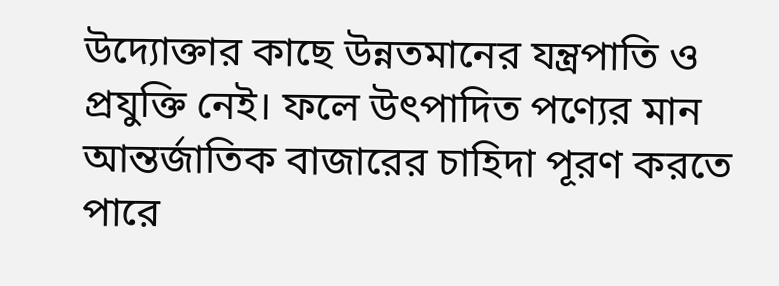উদ্যোক্তার কাছে উন্নতমানের যন্ত্রপাতি ও প্রযুক্তি নেই। ফলে উৎপাদিত পণ্যের মান আন্তর্জাতিক বাজারের চাহিদা পূরণ করতে পারে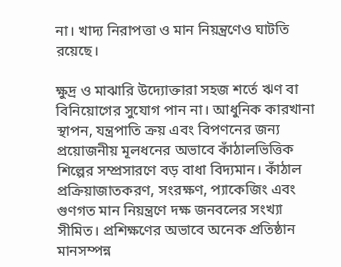না। খাদ্য নিরাপত্তা ও মান নিয়ন্ত্রণেও ঘাটতি রয়েছে।

ক্ষুদ্র ও মাঝারি উদ্যোক্তারা সহজ শর্তে ঋণ বা বিনিয়োগের সুযোগ পান না। আধুনিক কারখানা স্থাপন, যন্ত্রপাতি ক্রয় এবং বিপণনের জন্য প্রয়োজনীয় মূলধনের অভাবে কাঁঠালভিত্তিক শিল্পের সম্প্রসারণে বড় বাধা বিদ্যমান। কাঁঠাল প্রক্রিয়াজাতকরণ, সংরক্ষণ, প্যাকেজিং এবং গুণগত মান নিয়ন্ত্রণে দক্ষ জনবলের সংখ্যা সীমিত। প্রশিক্ষণের অভাবে অনেক প্রতিষ্ঠান মানসম্পন্ন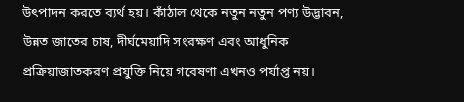উৎপাদন করতে ব্যর্থ হয়। কাঁঠাল থেকে নতুন নতুন পণ্য উদ্ভাবন, উন্নত জাতের চাষ, দীর্ঘমেয়াদি সংরক্ষণ এবং আধুনিক প্রক্রিয়াজাতকরণ প্রযুক্তি নিয়ে গবেষণা এখনও পর্যাপ্ত নয়।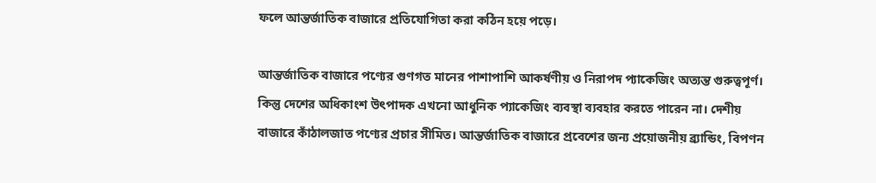ফলে আন্তর্জাতিক বাজারে প্রতিযোগিতা করা কঠিন হয়ে পড়ে।

আন্তর্জাতিক বাজারে পণ্যের গুণগত মানের পাশাপাশি আকর্ষণীয় ও নিরাপদ প্যাকেজিং অত্যন্ত গুরুত্বপূর্ণ। কিন্তু দেশের অধিকাংশ উৎপাদক এখনো আধুনিক প্যাকেজিং ব্যবস্থা ব্যবহার করতে পারেন না। দেশীয় বাজারে কাঁঠালজাত পণ্যের প্রচার সীমিত। আন্তর্জাতিক বাজারে প্রবেশের জন্য প্রয়োজনীয় ব্র্যান্ডিং, বিপণন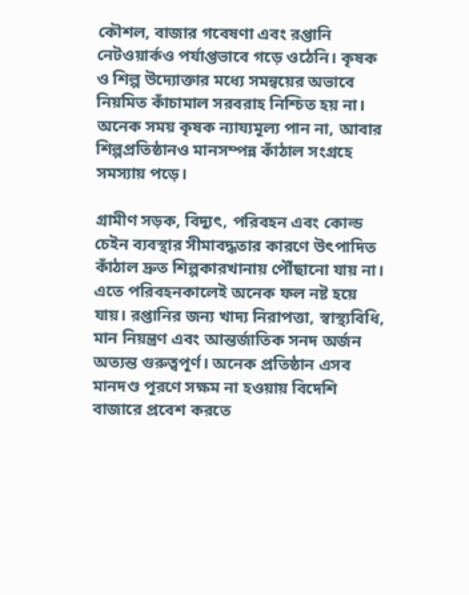কৌশল, বাজার গবেষণা এবং রপ্তানি নেটওয়ার্কও পর্যাপ্তভাবে গড়ে ওঠেনি। কৃষক ও শিল্প উদ্যোক্তার মধ্যে সমন্বয়ের অভাবে নিয়মিত কাঁচামাল সরবরাহ নিশ্চিত হয় না। অনেক সময় কৃষক ন্যায্যমূল্য পান না, আবার শিল্পপ্রতিষ্ঠানও মানসম্পন্ন কাঁঠাল সংগ্রহে সমস্যায় পড়ে।

গ্রামীণ সড়ক, বিদ্যুৎ, পরিবহন এবং কোল্ড চেইন ব্যবস্থার সীমাবদ্ধতার কারণে উৎপাদিত কাঁঠাল দ্রুত শিল্পকারখানায় পৌঁছানো যায় না। এতে পরিবহনকালেই অনেক ফল নষ্ট হয়ে যায়। রপ্তানির জন্য খাদ্য নিরাপত্তা, স্বাস্থ্যবিধি, মান নিয়ন্ত্রণ এবং আন্তর্জাতিক সনদ অর্জন অত্যন্ত গুরুত্বপূর্ণ। অনেক প্রতিষ্ঠান এসব মানদণ্ড পূরণে সক্ষম না হওয়ায় বিদেশি বাজারে প্রবেশ করতে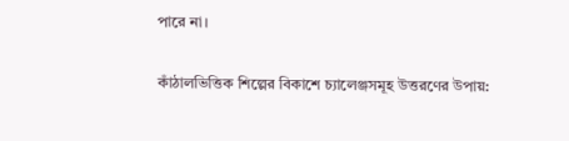পারে না।

কাঁঠালভিত্তিক শিল্পের বিকাশে চ্যালেঞ্জসমূহ উত্তরণের উপায়: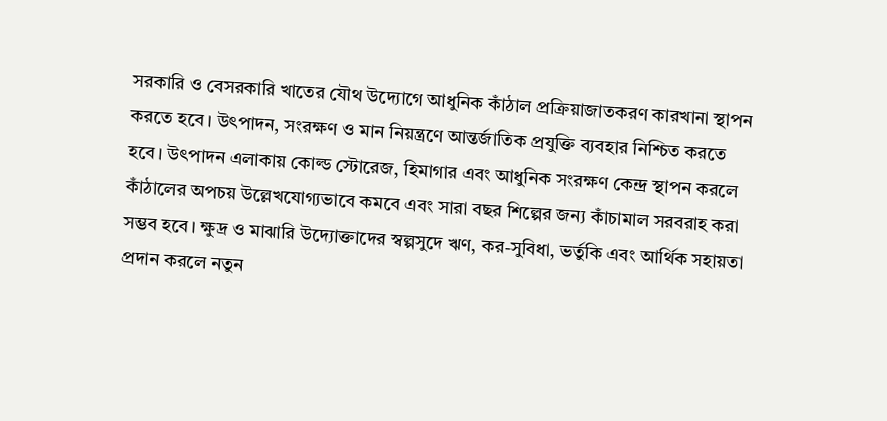সরকারি ও বেসরকারি খাতের যৌথ উদ্যোগে আধুনিক কাঁঠাল প্রক্রিয়াজাতকরণ কারখানা স্থাপন করতে হবে। উৎপাদন, সংরক্ষণ ও মান নিয়ন্ত্রণে আন্তর্জাতিক প্রযুক্তি ব্যবহার নিশ্চিত করতে হবে। উৎপাদন এলাকায় কোল্ড স্টোরেজ, হিমাগার এবং আধুনিক সংরক্ষণ কেন্দ্র স্থাপন করলে কাঁঠালের অপচয় উল্লেখযোগ্যভাবে কমবে এবং সারা বছর শিল্পের জন্য কাঁচামাল সরবরাহ করা সম্ভব হবে। ক্ষুদ্র ও মাঝারি উদ্যোক্তাদের স্বল্পসুদে ঋণ, কর-সুবিধা, ভর্তুকি এবং আর্থিক সহায়তা প্রদান করলে নতুন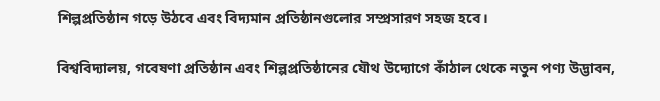শিল্পপ্রতিষ্ঠান গড়ে উঠবে এবং বিদ্যমান প্রতিষ্ঠানগুলোর সম্প্রসারণ সহজ হবে।

বিশ্ববিদ্যালয়, গবেষণা প্রতিষ্ঠান এবং শিল্পপ্রতিষ্ঠানের যৌথ উদ্যোগে কাঁঠাল থেকে নতুন পণ্য উদ্ভাবন,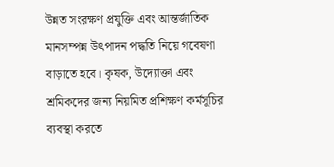উন্নত সংরক্ষণ প্রযুক্তি এবং আন্তর্জাতিক মানসম্পন্ন উৎপাদন পদ্ধতি নিয়ে গবেষণা বাড়াতে হবে। কৃষক, উদ্যোক্তা এবং শ্রমিকদের জন্য নিয়মিত প্রশিক্ষণ কর্মসূচির ব্যবস্থা করতে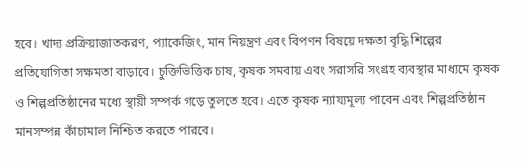হবে। খাদ্য প্রক্রিয়াজাতকরণ, প্যাকেজিং, মান নিয়ন্ত্রণ এবং বিপণন বিষয়ে দক্ষতা বৃদ্ধি শিল্পের প্রতিযোগিতা সক্ষমতা বাড়াবে। চুক্তিভিত্তিক চাষ, কৃষক সমবায় এবং সরাসরি সংগ্রহ ব্যবস্থার মাধ্যমে কৃষক ও শিল্পপ্রতিষ্ঠানের মধ্যে স্থায়ী সম্পর্ক গড়ে তুলতে হবে। এতে কৃষক ন্যায্যমূল্য পাবেন এবং শিল্পপ্রতিষ্ঠান মানসম্পন্ন কাঁচামাল নিশ্চিত করতে পারবে।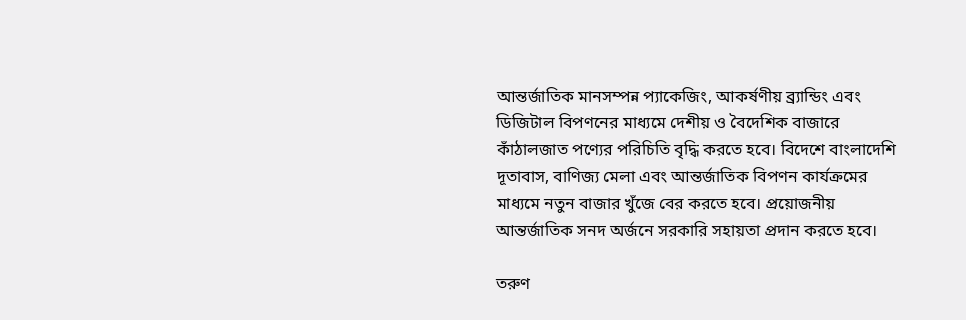আন্তর্জাতিক মানসম্পন্ন প্যাকেজিং, আকর্ষণীয় ব্র্যান্ডিং এবং ডিজিটাল বিপণনের মাধ্যমে দেশীয় ও বৈদেশিক বাজারে কাঁঠালজাত পণ্যের পরিচিতি বৃদ্ধি করতে হবে। বিদেশে বাংলাদেশি দূতাবাস, বাণিজ্য মেলা এবং আন্তর্জাতিক বিপণন কার্যক্রমের মাধ্যমে নতুন বাজার খুঁজে বের করতে হবে। প্রয়োজনীয় আন্তর্জাতিক সনদ অর্জনে সরকারি সহায়তা প্রদান করতে হবে।

তরুণ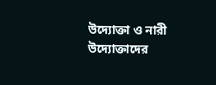উদ্যোক্তা ও নারী উদ্যোক্তাদের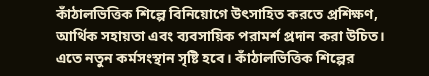কাঁঠালভিত্তিক শিল্পে বিনিয়োগে উৎসাহিত করতে প্রশিক্ষণ, আর্থিক সহায়তা এবং ব্যবসায়িক পরামর্শ প্রদান করা উচিত। এতে নতুন কর্মসংস্থান সৃষ্টি হবে। কাঁঠালভিত্তিক শিল্পের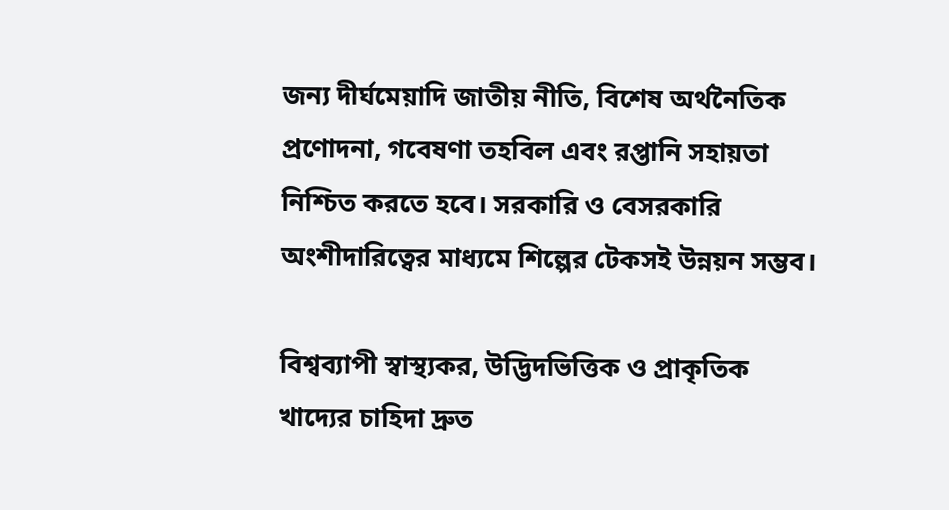জন্য দীর্ঘমেয়াদি জাতীয় নীতি, বিশেষ অর্থনৈতিক প্রণোদনা, গবেষণা তহবিল এবং রপ্তানি সহায়তা নিশ্চিত করতে হবে। সরকারি ও বেসরকারি অংশীদারিত্বের মাধ্যমে শিল্পের টেকসই উন্নয়ন সম্ভব।

বিশ্বব্যাপী স্বাস্থ্যকর, উদ্ভিদভিত্তিক ও প্রাকৃতিক খাদ্যের চাহিদা দ্রুত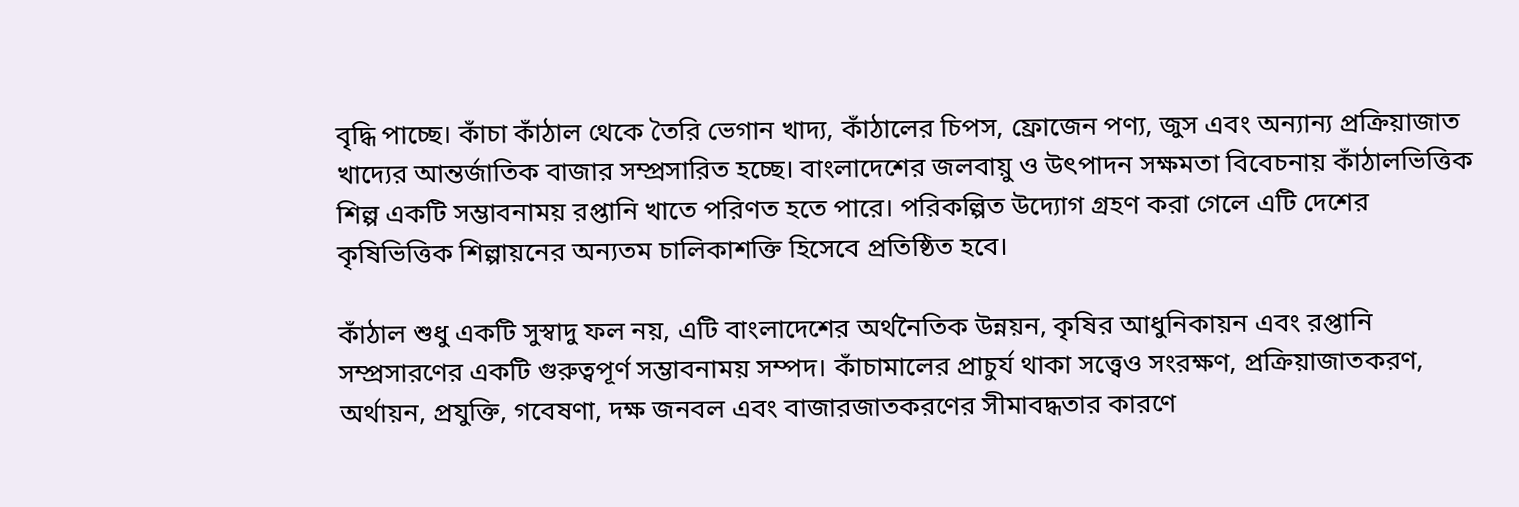বৃদ্ধি পাচ্ছে। কাঁচা কাঁঠাল থেকে তৈরি ভেগান খাদ্য, কাঁঠালের চিপস, ফ্রোজেন পণ্য, জুস এবং অন্যান্য প্রক্রিয়াজাত খাদ্যের আন্তর্জাতিক বাজার সম্প্রসারিত হচ্ছে। বাংলাদেশের জলবায়ু ও উৎপাদন সক্ষমতা বিবেচনায় কাঁঠালভিত্তিক শিল্প একটি সম্ভাবনাময় রপ্তানি খাতে পরিণত হতে পারে। পরিকল্পিত উদ্যোগ গ্রহণ করা গেলে এটি দেশের কৃষিভিত্তিক শিল্পায়নের অন্যতম চালিকাশক্তি হিসেবে প্রতিষ্ঠিত হবে।

কাঁঠাল শুধু একটি সুস্বাদু ফল নয়, এটি বাংলাদেশের অর্থনৈতিক উন্নয়ন, কৃষির আধুনিকায়ন এবং রপ্তানি সম্প্রসারণের একটি গুরুত্বপূর্ণ সম্ভাবনাময় সম্পদ। কাঁচামালের প্রাচুর্য থাকা সত্ত্বেও সংরক্ষণ, প্রক্রিয়াজাতকরণ, অর্থায়ন, প্রযুক্তি, গবেষণা, দক্ষ জনবল এবং বাজারজাতকরণের সীমাবদ্ধতার কারণে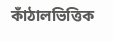কাঁঠালভিত্তিক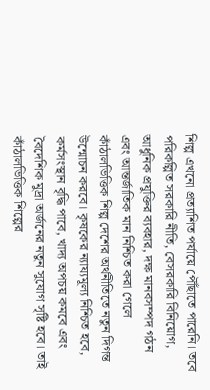শিল্প এখনো প্রত্যাশিত পর্যায়ে পৌঁছাতে পারেনি। তবে পরিকল্পিত সরকারি নীতি, বেসরকারি বিনিয়োগ, আধুনিক প্রযুক্তির ব্যবহার, দক্ষ মানবসম্পদ গঠন এবং আন্তর্জাতিক মান নিশ্চিত করা গেলে কাঁঠালভিত্তিক শিল্প দেশের অর্থনীতিতে নতুন দিগন্ত উন্মোচন করবে। কৃষকের ন্যায্যমূল্য নিশ্চিত হবে, কর্মসংস্থান বৃদ্ধি পাবে, খাদ্য অপচয় কমবে এবং বৈদেশিক মুদ্রা অর্জনের নতুন সুযোগ সৃষ্টি হবে। তাই কাঁঠালভিত্তিক শিল্পের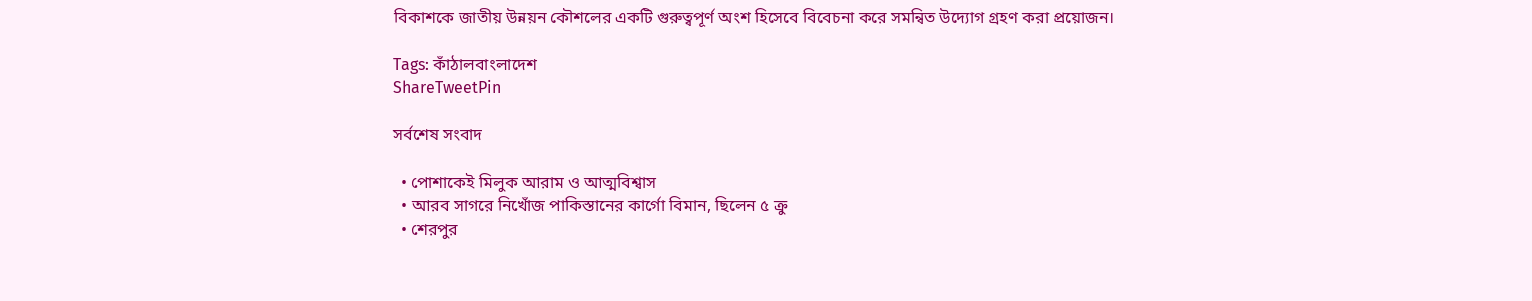বিকাশকে জাতীয় উন্নয়ন কৌশলের একটি গুরুত্বপূর্ণ অংশ হিসেবে বিবেচনা করে সমন্বিত উদ্যোগ গ্রহণ করা প্রয়োজন।

Tags: কাঁঠালবাংলাদেশ
ShareTweetPin

সর্বশেষ সংবাদ

  • পোশাকেই মিলুক আরাম ও আত্মবিশ্বাস
  • আরব সাগরে নিখোঁজ পাকিস্তানের কার্গো বিমান, ছিলেন ৫ ক্রু
  • শেরপুর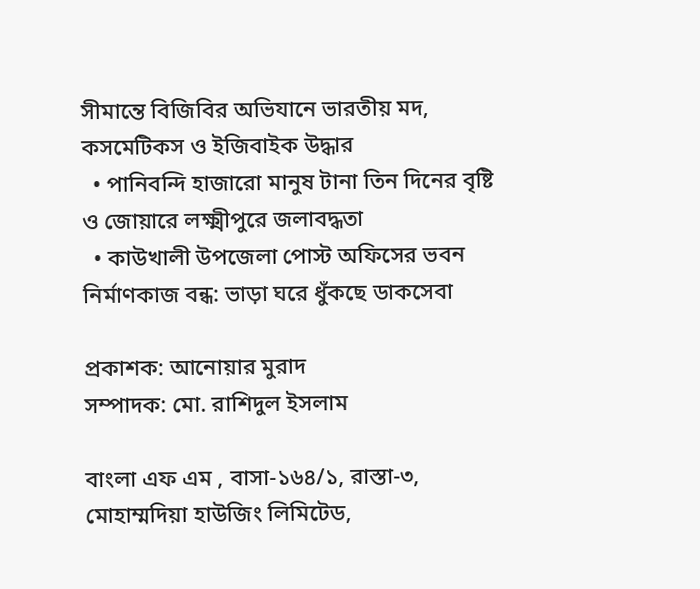সীমান্তে বিজিবির অভিযানে ভারতীয় মদ, কসমেটিকস ও ইজিবাইক উদ্ধার
  • পানিবন্দি হাজারো মানুষ টানা তিন দিনের বৃষ্টি ও জোয়ারে লক্ষ্মীপুরে জলাবদ্ধতা
  • কাউখালী উপজেলা পোস্ট অফিসের ভবন নির্মাণকাজ বন্ধ: ভাড়া ঘরে ধুঁকছে ডাকসেবা

প্রকাশক: আনোয়ার মুরাদ
সম্পাদক: মো. রাশিদুল ইসলাম

বাংলা এফ এম , বাসা-১৬৪/১, রাস্তা-৩, মোহাম্মদিয়া হাউজিং লিমিটেড,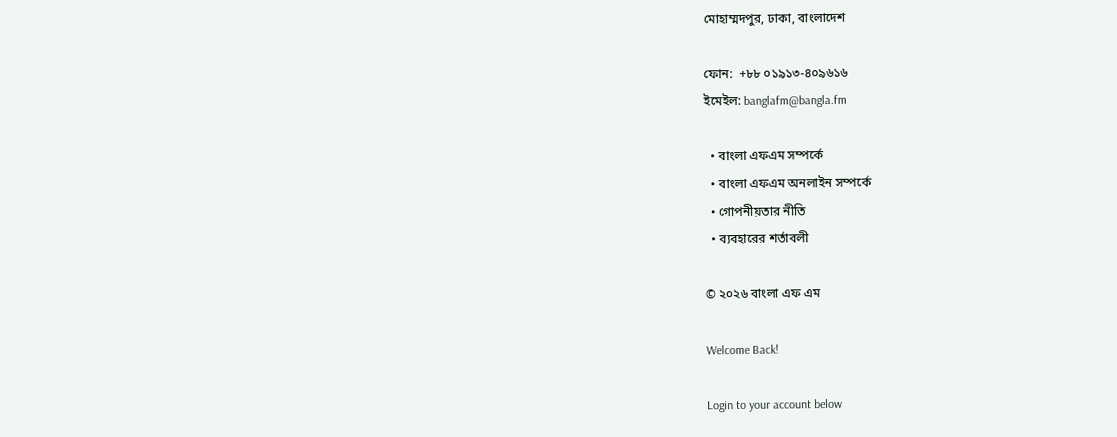মোহাম্মদপুর, ঢাকা, বাংলাদেশ

ফোন:  +৮৮ ০১৯১৩-৪০৯৬১৬
ইমেইল: banglafm@bangla.fm

  • বাংলা এফএম সম্পর্কে
  • বাংলা এফএম অনলাইন সম্পর্কে
  • গোপনীয়তার নীতি
  • ব্যবহারের শর্তাবলী

© ২০২৬ বাংলা এফ এম

Welcome Back!

Login to your account below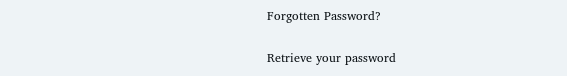Forgotten Password?

Retrieve your password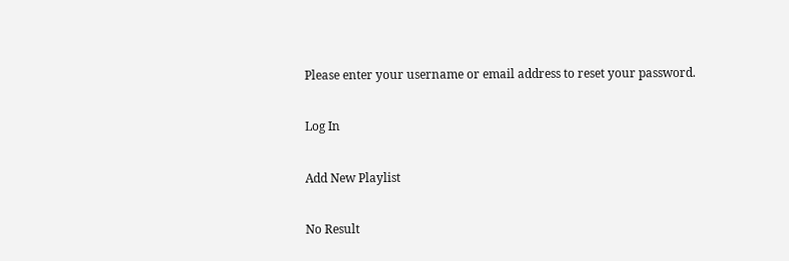Please enter your username or email address to reset your password.

Log In

Add New Playlist

No Result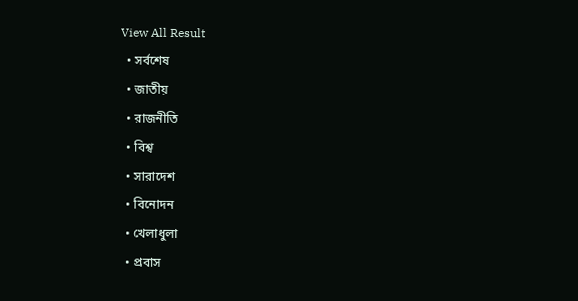View All Result
  • সর্বশেষ
  • জাতীয়
  • রাজনীতি
  • বিশ্ব
  • সারাদেশ
  • বিনোদন
  • খেলাধুলা
  • প্রবাস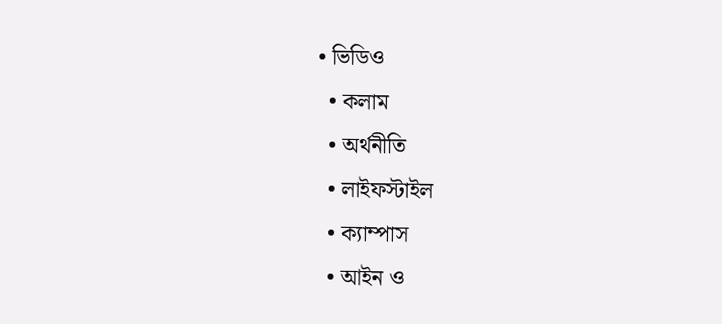• ভিডিও
  • কলাম
  • অর্থনীতি
  • লাইফস্টাইল
  • ক্যাম্পাস
  • আইন ও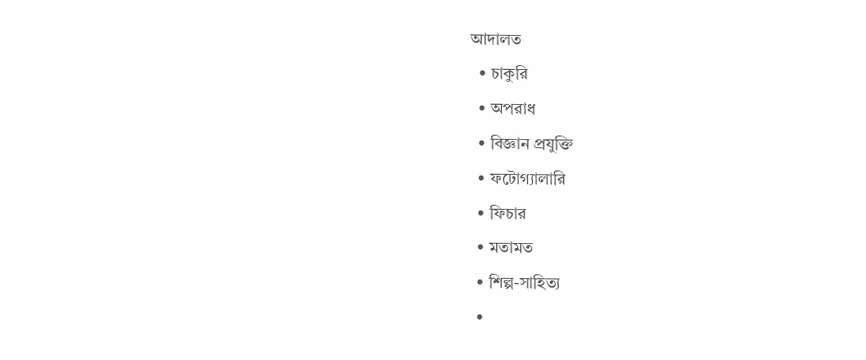আদালত
  • চাকুরি
  • অপরাধ
  • বিজ্ঞান প্রযুক্তি
  • ফটোগ্যালারি
  • ফিচার
  • মতামত
  • শিল্প-সাহিত্য
  •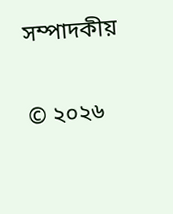সম্পাদকীয়

© ২০২৬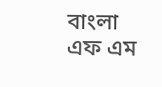বাংলা এফ এম